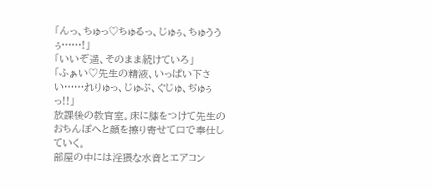「んっ、ちゅっ♡ちゅるっ、じゅぅ、ちゅううぅ……!」
「いいぞ遥、そのまま続けていろ」
「ふぁい♡先生の精液、いっぱい下さい……れりゅっ、じゅぷ、ぐじゅ、ぢゅぅっ!!」
放課後の教官室。床に膝をつけて先生のおちんぽへと顔を擦り寄せて口で奉仕していく。
部屋の中には淫猥な水音とエアコン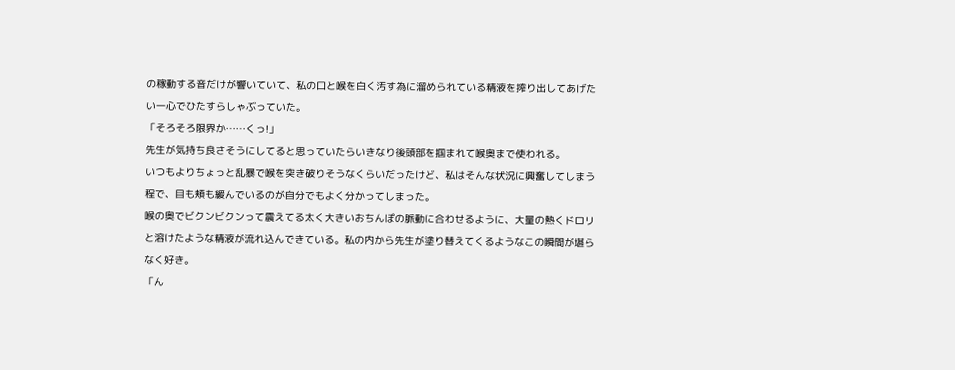の稼動する音だけが響いていて、私の口と喉を白く汚す為に溜められている精液を搾り出してあげたい一心でひたすらしゃぶっていた。
「そろそろ限界か……くっ!」
先生が気持ち良さそうにしてると思っていたらいきなり後頭部を掴まれて喉奥まで使われる。
いつもよりちょっと乱暴で喉を突き破りそうなくらいだったけど、私はそんな状況に興奮してしまう程で、目も頬も緩んでいるのが自分でもよく分かってしまった。
喉の奥でビクンビクンって震えてる太く大きいおちんぽの脈動に合わせるように、大量の熱くドロリと溶けたような精液が流れ込んできている。私の内から先生が塗り替えてくるようなこの瞬間が堪らなく好き。
「ん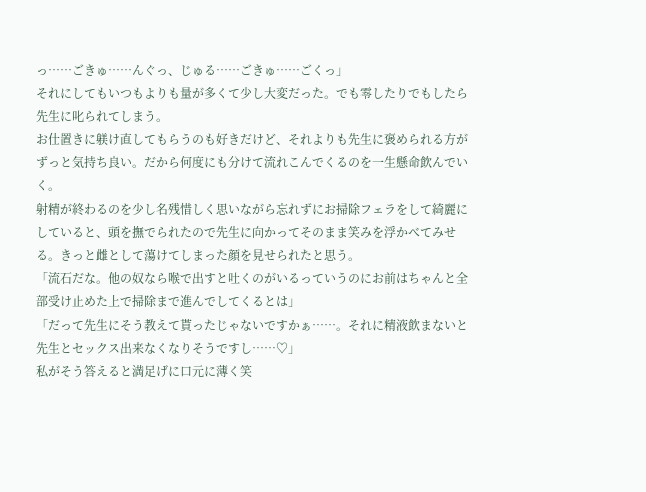っ……ごきゅ……んぐっ、じゅる……ごきゅ……ごくっ」
それにしてもいつもよりも量が多くて少し大変だった。でも零したりでもしたら先生に叱られてしまう。
お仕置きに躾け直してもらうのも好きだけど、それよりも先生に褒められる方がずっと気持ち良い。だから何度にも分けて流れこんでくるのを一生懸命飲んでいく。
射精が終わるのを少し名残惜しく思いながら忘れずにお掃除フェラをして綺麗にしていると、頭を撫でられたので先生に向かってそのまま笑みを浮かべてみせる。きっと雌として蕩けてしまった顔を見せられたと思う。
「流石だな。他の奴なら喉で出すと吐くのがいるっていうのにお前はちゃんと全部受け止めた上で掃除まで進んでしてくるとは」
「だって先生にそう教えて貰ったじゃないですかぁ……。それに精液飲まないと先生とセックス出来なくなりそうですし……♡」
私がそう答えると満足げに口元に薄く笑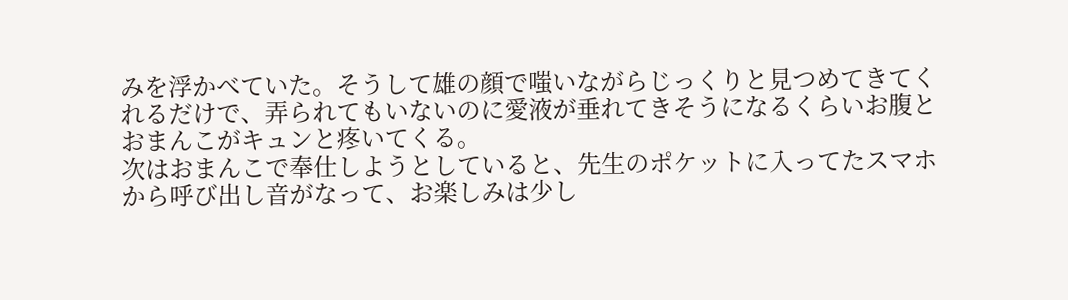みを浮かべていた。そうして雄の顔で嗤いながらじっくりと見つめてきてくれるだけで、弄られてもいないのに愛液が垂れてきそうになるくらいお腹とおまんこがキュンと疼いてくる。
次はおまんこで奉仕しようとしていると、先生のポケットに入ってたスマホから呼び出し音がなって、お楽しみは少し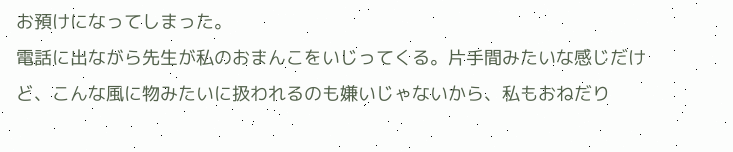お預けになってしまった。
電話に出ながら先生が私のおまんこをいじってくる。片手間みたいな感じだけど、こんな風に物みたいに扱われるのも嫌いじゃないから、私もおねだり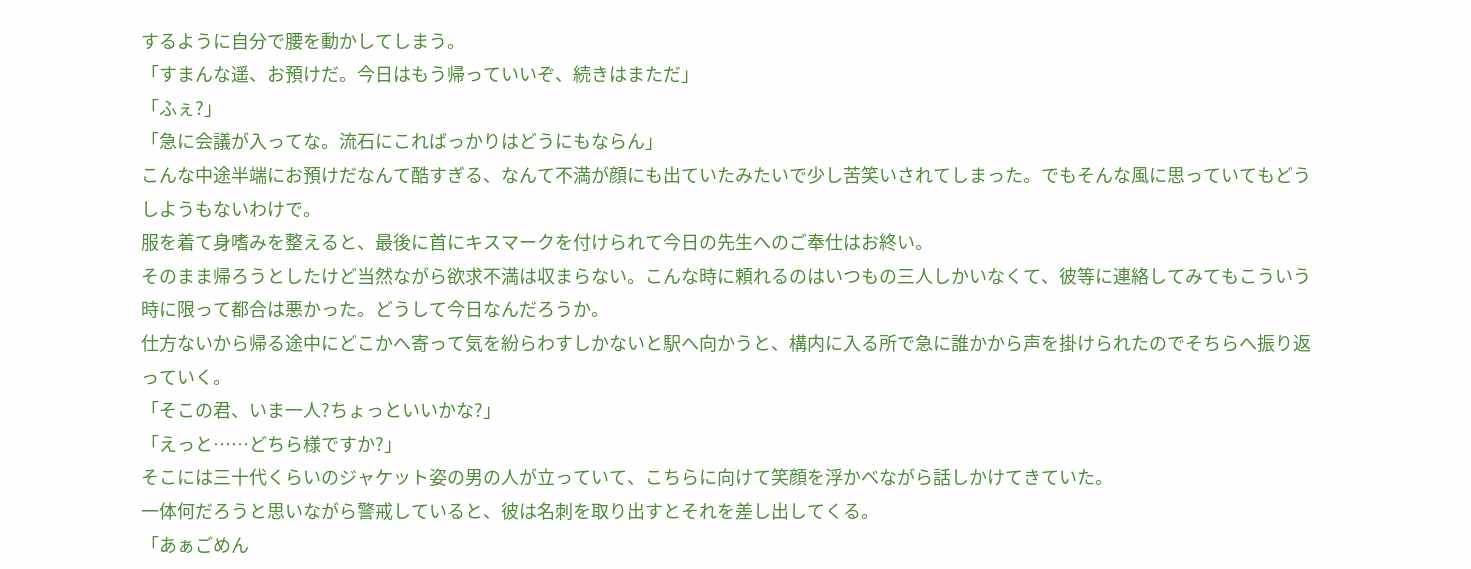するように自分で腰を動かしてしまう。
「すまんな遥、お預けだ。今日はもう帰っていいぞ、続きはまただ」
「ふぇ?」
「急に会議が入ってな。流石にこればっかりはどうにもならん」
こんな中途半端にお預けだなんて酷すぎる、なんて不満が顔にも出ていたみたいで少し苦笑いされてしまった。でもそんな風に思っていてもどうしようもないわけで。
服を着て身嗜みを整えると、最後に首にキスマークを付けられて今日の先生へのご奉仕はお終い。
そのまま帰ろうとしたけど当然ながら欲求不満は収まらない。こんな時に頼れるのはいつもの三人しかいなくて、彼等に連絡してみてもこういう時に限って都合は悪かった。どうして今日なんだろうか。
仕方ないから帰る途中にどこかへ寄って気を紛らわすしかないと駅へ向かうと、構内に入る所で急に誰かから声を掛けられたのでそちらへ振り返っていく。
「そこの君、いま一人?ちょっといいかな?」
「えっと……どちら様ですか?」
そこには三十代くらいのジャケット姿の男の人が立っていて、こちらに向けて笑顔を浮かべながら話しかけてきていた。
一体何だろうと思いながら警戒していると、彼は名刺を取り出すとそれを差し出してくる。
「あぁごめん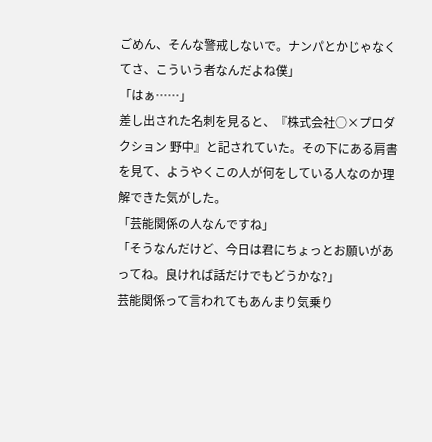ごめん、そんな警戒しないで。ナンパとかじゃなくてさ、こういう者なんだよね僕」
「はぁ……」
差し出された名刺を見ると、『株式会社○×プロダクション 野中』と記されていた。その下にある肩書を見て、ようやくこの人が何をしている人なのか理解できた気がした。
「芸能関係の人なんですね」
「そうなんだけど、今日は君にちょっとお願いがあってね。良ければ話だけでもどうかな?」
芸能関係って言われてもあんまり気乗り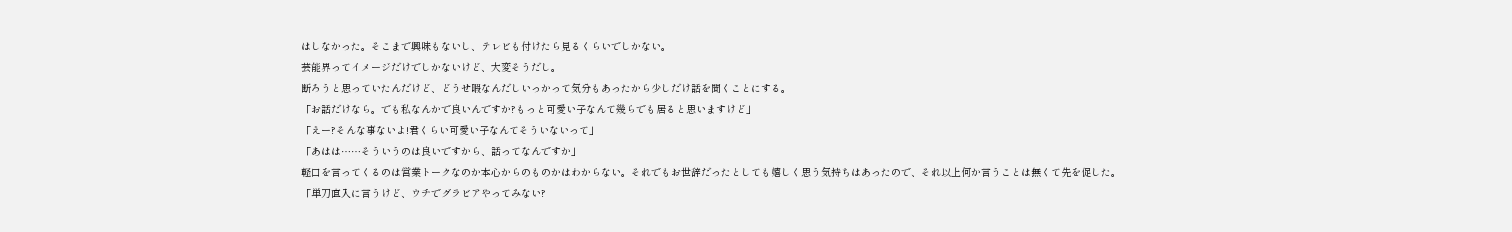はしなかった。そこまで興味もないし、テレビも付けたら見るくらいでしかない。
芸能界ってイメージだけでしかないけど、大変そうだし。
断ろうと思っていたんだけど、どうせ暇なんだしいっかって気分もあったから少しだけ話を聞くことにする。
「お話だけなら。でも私なんかで良いんですか?もっと可愛い子なんて幾らでも居ると思いますけど」
「えー?そんな事ないよ!君くらい可愛い子なんてそういないって」
「あはは……そういうのは良いですから、話ってなんですか」
軽口を言ってくるのは営業トークなのか本心からのものかはわからない。それでもお世辞だったとしても嬉しく思う気持ちはあったので、それ以上何か言うことは無くて先を促した。
「単刀直入に言うけど、ウチでグラビアやってみない?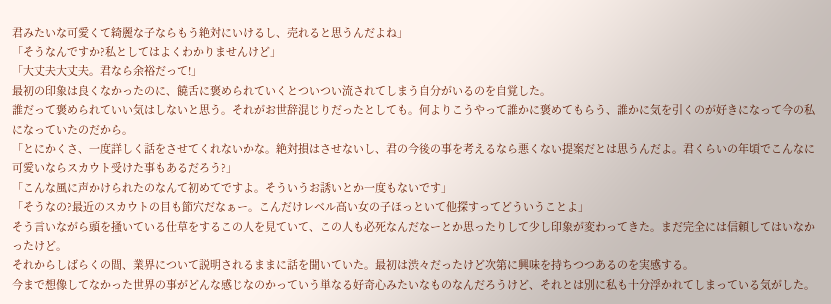君みたいな可愛くて綺麗な子ならもう絶対にいけるし、売れると思うんだよね」
「そうなんですか?私としてはよくわかりませんけど」
「大丈夫大丈夫。君なら余裕だって!」
最初の印象は良くなかったのに、饒舌に褒められていくとついつい流されてしまう自分がいるのを自覚した。
誰だって褒められていい気はしないと思う。それがお世辞混じりだったとしても。何よりこうやって誰かに褒めてもらう、誰かに気を引くのが好きになって今の私になっていたのだから。
「とにかくさ、一度詳しく話をさせてくれないかな。絶対損はさせないし、君の今後の事を考えるなら悪くない提案だとは思うんだよ。君くらいの年頃でこんなに可愛いならスカウト受けた事もあるだろう?」
「こんな風に声かけられたのなんて初めてですよ。そういうお誘いとか一度もないです」
「そうなの?最近のスカウトの目も節穴だなぁー。こんだけレベル高い女の子ほっといて他探すってどういうことよ」
そう言いながら頭を掻いている仕草をするこの人を見ていて、この人も必死なんだなーとか思ったりして少し印象が変わってきた。まだ完全には信頼してはいなかったけど。
それからしばらくの間、業界について説明されるままに話を聞いていた。最初は渋々だったけど次第に興味を持ちつつあるのを実感する。
今まで想像してなかった世界の事がどんな感じなのかっていう単なる好奇心みたいなものなんだろうけど、それとは別に私も十分浮かれてしまっている気がした。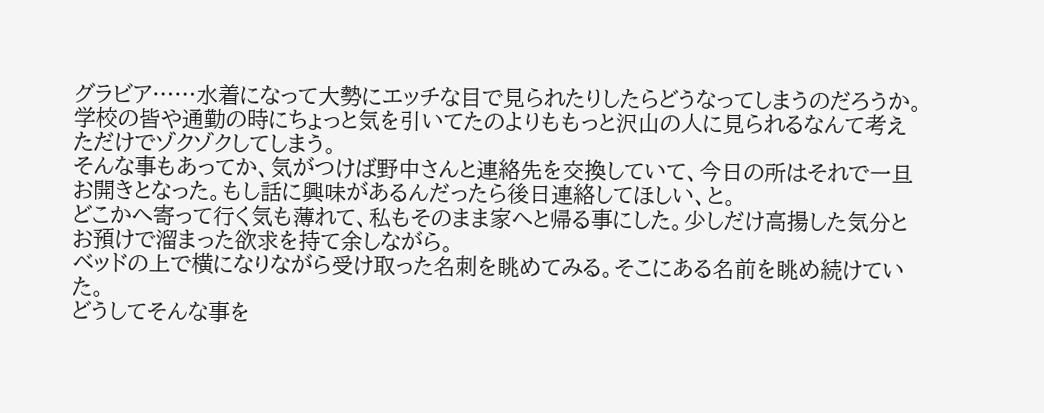グラビア……水着になって大勢にエッチな目で見られたりしたらどうなってしまうのだろうか。学校の皆や通勤の時にちょっと気を引いてたのよりももっと沢山の人に見られるなんて考えただけでゾクゾクしてしまう。
そんな事もあってか、気がつけば野中さんと連絡先を交換していて、今日の所はそれで一旦お開きとなった。もし話に興味があるんだったら後日連絡してほしい、と。
どこかへ寄って行く気も薄れて、私もそのまま家へと帰る事にした。少しだけ高揚した気分とお預けで溜まった欲求を持て余しながら。
ベッドの上で横になりながら受け取った名刺を眺めてみる。そこにある名前を眺め続けていた。
どうしてそんな事を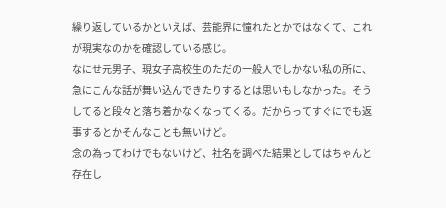繰り返しているかといえば、芸能界に憧れたとかではなくて、これが現実なのかを確認している感じ。
なにせ元男子、現女子高校生のただの一般人でしかない私の所に、急にこんな話が舞い込んできたりするとは思いもしなかった。そうしてると段々と落ち着かなくなってくる。だからってすぐにでも返事するとかそんなことも無いけど。
念の為ってわけでもないけど、社名を調べた結果としてはちゃんと存在し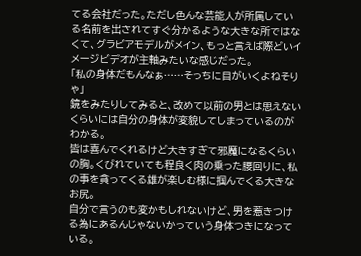てる会社だった。ただし色んな芸能人が所属している名前を出されてすぐ分かるような大きな所ではなくて、グラビアモデルがメイン、もっと言えば際どいイメージビデオが主軸みたいな感じだった。
「私の身体だもんなぁ……そっちに目がいくよねそりゃ」
鏡をみたりしてみると、改めて以前の男とは思えないくらいには自分の身体が変貌してしまっているのがわかる。
皆は喜んでくれるけど大きすぎて邪魔になるくらいの胸。くびれていても程良く肉の乗った腰回りに、私の事を貪ってくる雄が楽しむ様に掴んでくる大きなお尻。
自分で言うのも変かもしれないけど、男を惹きつける為にあるんじゃないかっていう身体つきになっている。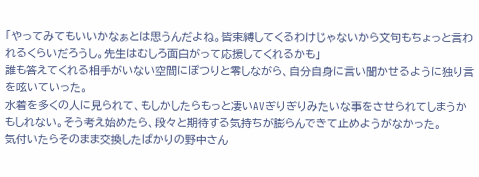「やってみてもいいかなぁとは思うんだよね。皆束縛してくるわけじゃないから文句もちょっと言われるくらいだろうし。先生はむしろ面白がって応援してくれるかも」
誰も答えてくれる相手がいない空間にぽつりと零しながら、自分自身に言い聞かせるように独り言を呟いていった。
水着を多くの人に見られて、もしかしたらもっと凄いAVぎりぎりみたいな事をさせられてしまうかもしれない。そう考え始めたら、段々と期待する気持ちが膨らんできて止めようがなかった。
気付いたらそのまま交換したばかりの野中さん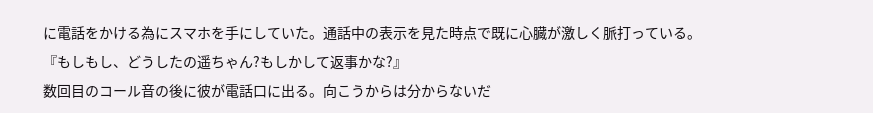に電話をかける為にスマホを手にしていた。通話中の表示を見た時点で既に心臓が激しく脈打っている。
『もしもし、どうしたの遥ちゃん?もしかして返事かな?』
数回目のコール音の後に彼が電話口に出る。向こうからは分からないだ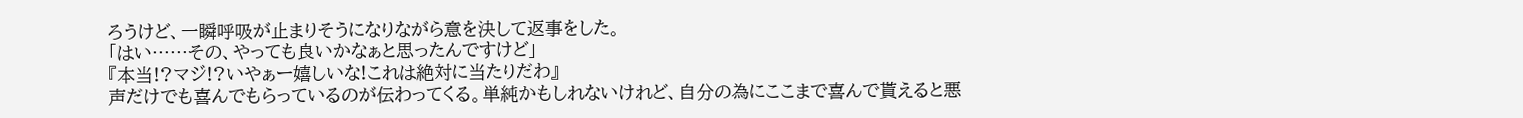ろうけど、一瞬呼吸が止まりそうになりながら意を決して返事をした。
「はい……その、やっても良いかなぁと思ったんですけど」
『本当!?マジ!?いやぁー嬉しいな!これは絶対に当たりだわ』
声だけでも喜んでもらっているのが伝わってくる。単純かもしれないけれど、自分の為にここまで喜んで貰えると悪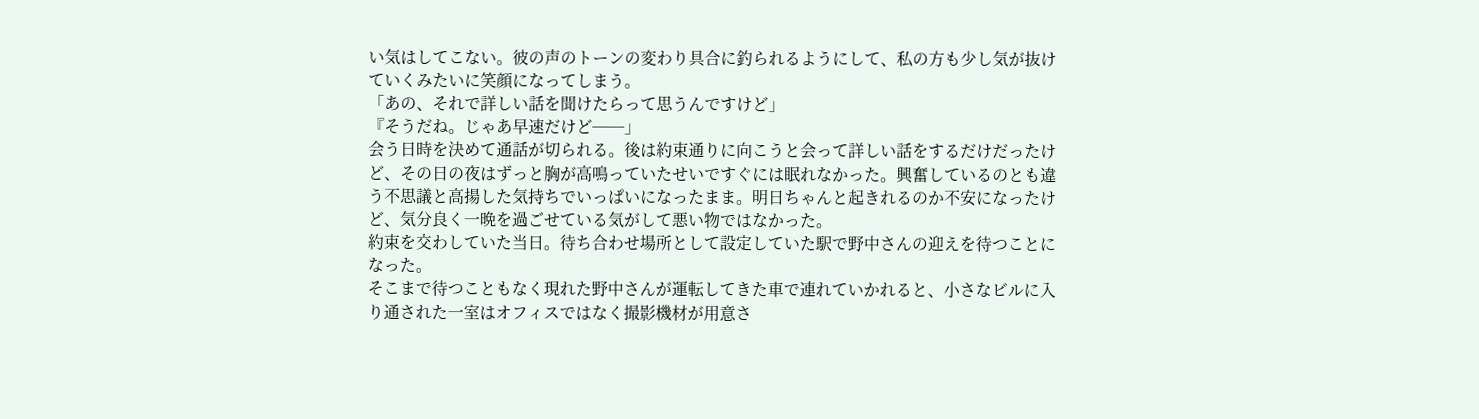い気はしてこない。彼の声のトーンの変わり具合に釣られるようにして、私の方も少し気が抜けていくみたいに笑顔になってしまう。
「あの、それで詳しい話を聞けたらって思うんですけど」
『そうだね。じゃあ早速だけど──」
会う日時を決めて通話が切られる。後は約束通りに向こうと会って詳しい話をするだけだったけど、その日の夜はずっと胸が高鳴っていたせいですぐには眠れなかった。興奮しているのとも違う不思議と高揚した気持ちでいっぱいになったまま。明日ちゃんと起きれるのか不安になったけど、気分良く一晩を過ごせている気がして悪い物ではなかった。
約束を交わしていた当日。待ち合わせ場所として設定していた駅で野中さんの迎えを待つことになった。
そこまで待つこともなく現れた野中さんが運転してきた車で連れていかれると、小さなビルに入り通された一室はオフィスではなく撮影機材が用意さ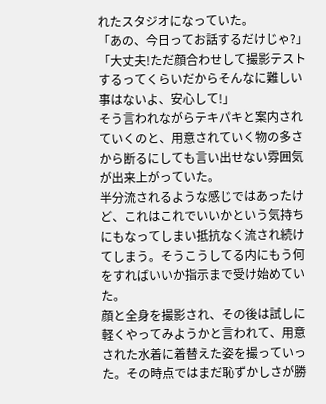れたスタジオになっていた。
「あの、今日ってお話するだけじゃ?」
「大丈夫!ただ顔合わせして撮影テストするってくらいだからそんなに難しい事はないよ、安心して!」
そう言われながらテキパキと案内されていくのと、用意されていく物の多さから断るにしても言い出せない雰囲気が出来上がっていた。
半分流されるような感じではあったけど、これはこれでいいかという気持ちにもなってしまい抵抗なく流され続けてしまう。そうこうしてる内にもう何をすればいいか指示まで受け始めていた。
顔と全身を撮影され、その後は試しに軽くやってみようかと言われて、用意された水着に着替えた姿を撮っていった。その時点ではまだ恥ずかしさが勝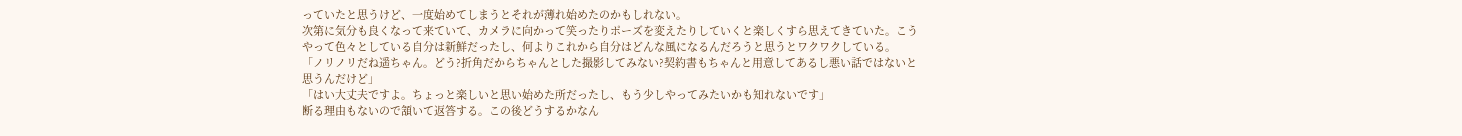っていたと思うけど、一度始めてしまうとそれが薄れ始めたのかもしれない。
次第に気分も良くなって来ていて、カメラに向かって笑ったりポーズを変えたりしていくと楽しくすら思えてきていた。こうやって色々としている自分は新鮮だったし、何よりこれから自分はどんな風になるんだろうと思うとワクワクしている。
「ノリノリだね遥ちゃん。どう?折角だからちゃんとした撮影してみない?契約書もちゃんと用意してあるし悪い話ではないと思うんだけど」
「はい大丈夫ですよ。ちょっと楽しいと思い始めた所だったし、もう少しやってみたいかも知れないです」
断る理由もないので頷いて返答する。この後どうするかなん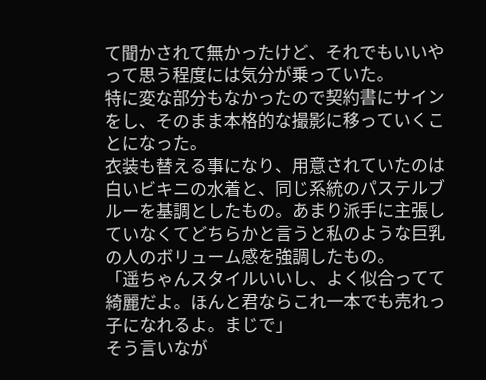て聞かされて無かったけど、それでもいいやって思う程度には気分が乗っていた。
特に変な部分もなかったので契約書にサインをし、そのまま本格的な撮影に移っていくことになった。
衣装も替える事になり、用意されていたのは白いビキニの水着と、同じ系統のパステルブルーを基調としたもの。あまり派手に主張していなくてどちらかと言うと私のような巨乳の人のボリューム感を強調したもの。
「遥ちゃんスタイルいいし、よく似合ってて綺麗だよ。ほんと君ならこれ一本でも売れっ子になれるよ。まじで」
そう言いなが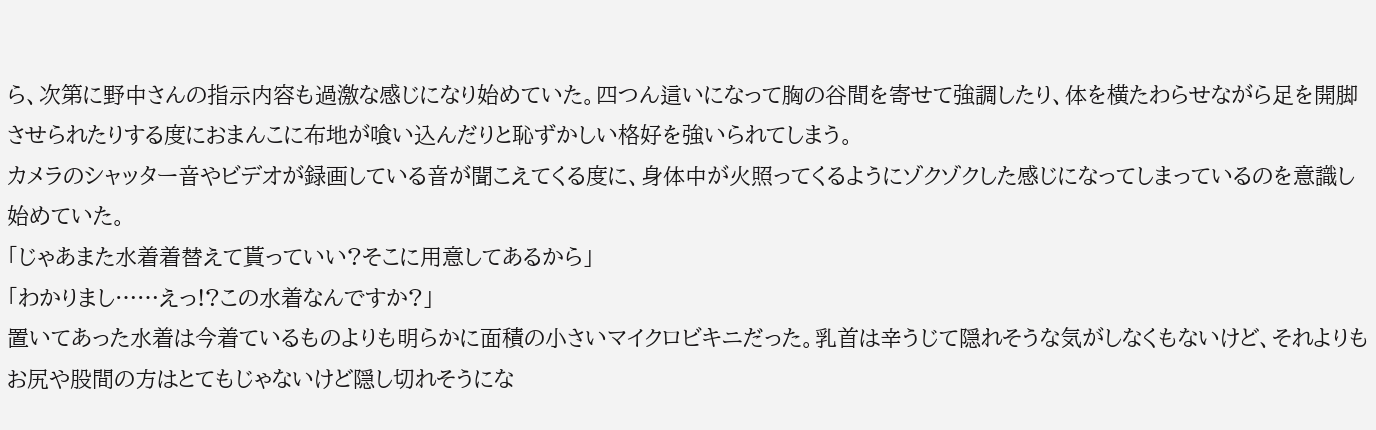ら、次第に野中さんの指示内容も過激な感じになり始めていた。四つん這いになって胸の谷間を寄せて強調したり、体を横たわらせながら足を開脚させられたりする度におまんこに布地が喰い込んだりと恥ずかしい格好を強いられてしまう。
カメラのシャッター音やビデオが録画している音が聞こえてくる度に、身体中が火照ってくるようにゾクゾクした感じになってしまっているのを意識し始めていた。
「じゃあまた水着着替えて貰っていい?そこに用意してあるから」
「わかりまし……えっ!?この水着なんですか?」
置いてあった水着は今着ているものよりも明らかに面積の小さいマイクロビキニだった。乳首は辛うじて隠れそうな気がしなくもないけど、それよりもお尻や股間の方はとてもじゃないけど隠し切れそうにな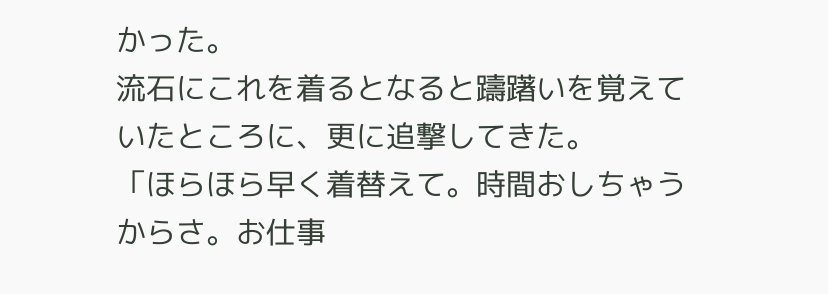かった。
流石にこれを着るとなると躊躇いを覚えていたところに、更に追撃してきた。
「ほらほら早く着替えて。時間おしちゃうからさ。お仕事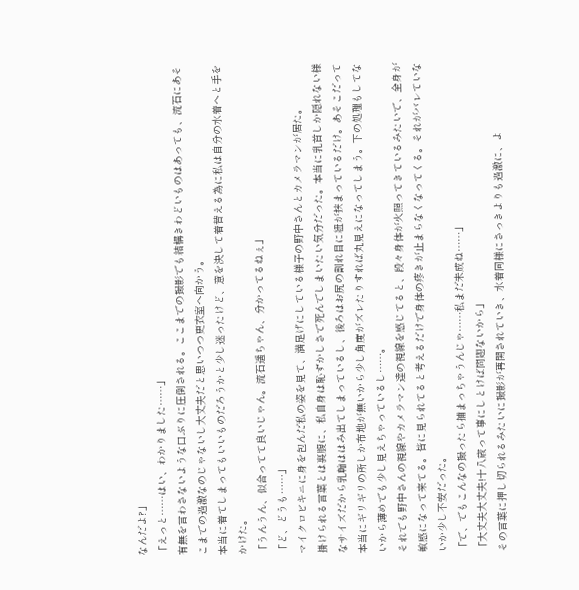なんだよ?」
「えっと……はい、わかりました……」
有無を言わさないような口ぶりに圧倒される。ここまでの撮影でも結構きわどいものはあっても、流石にあそこまでの過激なのじゃないし大丈夫だと思いつつ更衣室へ向かう。
本当に着てしまってもいいものだろうかと少し迷ったけど、意を決して着替える為に私は自分の水着へと手をかけた。
「うんうん、似合ってて良いじゃん。流石遥ちゃん、分かってるねぇ」
「ど、どうも……」
マイクロビキニに身を包んだ私の姿を見て、満足げにしている様子の野中さんとカメラマンが居た。
掛けられる言葉とは裏腹に、私自身は恥ずかしさで死んでしまいたい気分だった。本当に乳首しか隠れない様なサイズだから乳輪ははみ出てしまっているし、後ろはお尻の割れ目に紐が挟まっているだけ。あそこだって本当にギリギリの所しか布地が無いから少し角度がズレたりすれば丸見えになってしまう。下の処理もしてないから薄めでも少し見えちゃっているし……。
それでも野中さんの視線やカメラマン達の視線を感じてると、段々身体が火照ってきているみたいで、全身が敏感になって来てる。皆に見られてると考えるだけで身体の疼きが止まらなくなってくる。それがバレていないか少し不安だった。
「で、でもこんなの撮ったら捕まっちゃうんじゃ……私まだ未成ね……」
「大丈夫大丈夫!十八歳って事にしとけば問題ないから」
その言葉に押し切られるみたいに撮影が再開されていき、水着同様にさっきよりも過激に、よ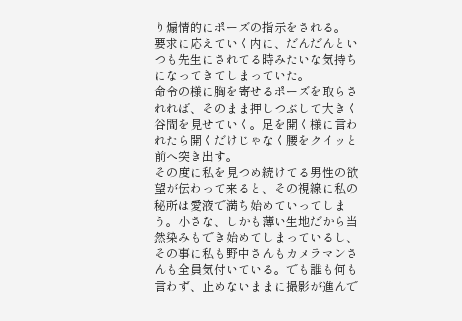り煽情的にポーズの指示をされる。
要求に応えていく内に、だんだんといつも先生にされてる時みたいな気持ちになってきてしまっていた。
命令の様に胸を寄せるポーズを取らされれば、そのまま押しつぶして大きく谷間を見せていく。足を開く様に言われたら開くだけじゃなく腰をクイッと前へ突き出す。
その度に私を見つめ続けてる男性の欲望が伝わって来ると、その視線に私の秘所は愛液で満ち始めていってしまう。小さな、しかも薄い生地だから当然染みもでき始めてしまっているし、その事に私も野中さんもカメラマンさんも全員気付いている。でも誰も何も言わず、止めないままに撮影が進んで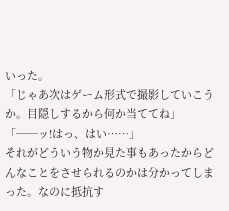いった。
「じゃあ次はゲーム形式で撮影していこうか。目隠しするから何か当ててね」
「──ッ!はっ、はい……」
それがどういう物か見た事もあったからどんなことをさせられるのかは分かってしまった。なのに抵抗す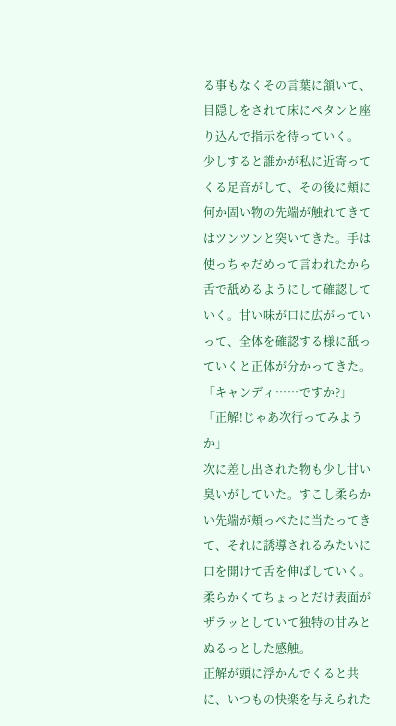る事もなくその言葉に頷いて、目隠しをされて床にペタンと座り込んで指示を待っていく。
少しすると誰かが私に近寄ってくる足音がして、その後に頬に何か固い物の先端が触れてきてはツンツンと突いてきた。手は使っちゃだめって言われたから舌で舐めるようにして確認していく。甘い味が口に広がっていって、全体を確認する様に舐っていくと正体が分かってきた。
「キャンディ……ですか?」
「正解!じゃあ次行ってみようか」
次に差し出された物も少し甘い臭いがしていた。すこし柔らかい先端が頬っぺたに当たってきて、それに誘導されるみたいに口を開けて舌を伸ばしていく。柔らかくてちょっとだけ表面がザラッとしていて独特の甘みとぬるっとした感触。
正解が頭に浮かんでくると共に、いつもの快楽を与えられた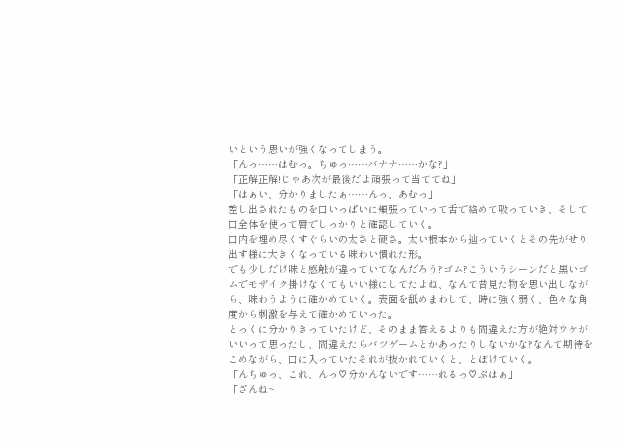いという思いが強くなってしまう。
「んっ……はむっ。ちゅっ……バナナ……かな?」
「正解正解!じゃあ次が最後だよ頑張って当ててね」
「はぁい、分かりましたぁ……んっ、あむっ」
差し出されたものを口いっぱいに頬張っていって舌で絡めて吸っていき、そして口全体を使って唇でしっかりと確認していく。
口内を埋め尽くすぐらいの太さと硬さ。太い根本から辿っていくとその先がせり出す様に大きくなっている味わい慣れた形。
でも少しだけ味と感触が違っていてなんだろう?ゴム?こういうシーンだと黒いゴムでモザイク掛けなくてもいい様にしてたよね、なんて昔見た物を思い出しながら、味わうように確かめていく。表面を舐めまわして、時に強く弱く、色々な角度から刺激を与えて確かめていった。
とっくに分かりきっていたけど、そのまま答えるよりも間違えた方が絶対ウケがいいって思ったし、間違えたらバツゲームとかあったりしないかな?なんて期待をこめながら、口に入っていたそれが抜かれていくと、とぼけていく。
「んちゅっ、これ、んっ♡分かんないです……れるっ♡ぷはぁ」
「ざんね~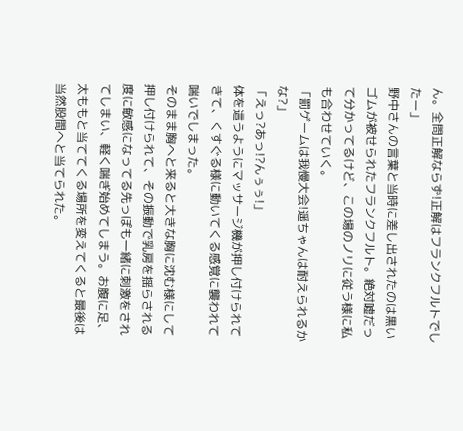ん。全問正解ならず!正解はフランクフルトでしたー」
野中さんの言葉と当時に差し出されたのは黒いゴムが被せられたフランクフルト。絶対嘘だって分かってるけど、この場のノリに従う様に私も合わせていく。
「罰ゲームは我慢大会!遥ちゃんは耐えられるかな?」
「えっ?あっ!?んぅぅ!」
体を這うようにマッサージ機が押し付けられてきて、くすぐる様に動いてくる感覚に襲われて喘いでしまった。
そのまま胸へと来ると大きな胸に沈む様にして押し付けられて、その振動で乳房を揺らされる度に敏感になってる先っぽも一緒に刺激をされてしまい、軽く喘ぎ始めてしまう。お腹に足、太ももと当ててくる場所を変えてくると最後は当然股間へと当てられた。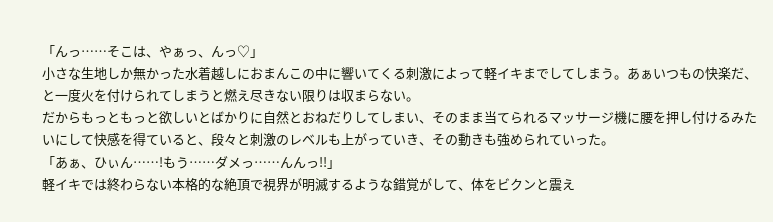「んっ……そこは、やぁっ、んっ♡」
小さな生地しか無かった水着越しにおまんこの中に響いてくる刺激によって軽イキまでしてしまう。あぁいつもの快楽だ、と一度火を付けられてしまうと燃え尽きない限りは収まらない。
だからもっともっと欲しいとばかりに自然とおねだりしてしまい、そのまま当てられるマッサージ機に腰を押し付けるみたいにして快感を得ていると、段々と刺激のレベルも上がっていき、その動きも強められていった。
「あぁ、ひぃん……!もう……ダメっ……んんっ!!」
軽イキでは終わらない本格的な絶頂で視界が明滅するような錯覚がして、体をビクンと震え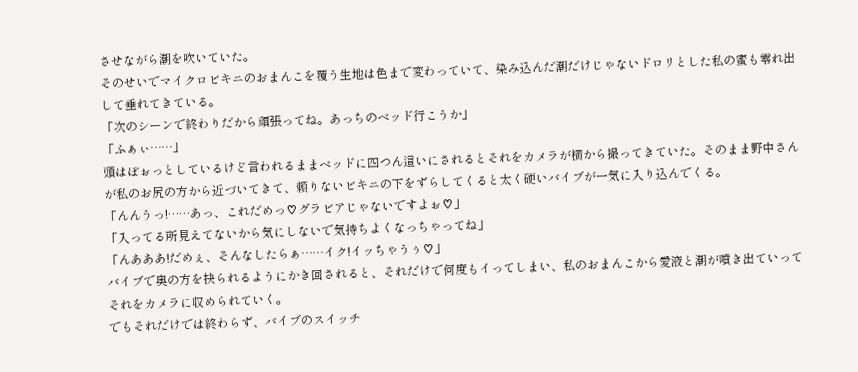させながら潮を吹いていた。
そのせいでマイクロビキニのおまんこを覆う生地は色まで変わっていて、染み込んだ潮だけじゃないドロリとした私の蜜も零れ出して垂れてきている。
「次のシーンで終わりだから頑張ってね。あっちのベッド行こうか」
「ふぁぃ……」
頭はぼぉっとしているけど言われるままベッドに四つん這いにされるとそれをカメラが横から撮ってきていた。そのまま野中さんが私のお尻の方から近づいてきて、頼りないビキニの下をずらしてくると太く硬いバイブが一気に入り込んでくる。
「んんうっ!……あっ、これだめっ♡グラビアじゃないですよぉ♡」
「入ってる所見えてないから気にしないで気持ちよくなっちゃってね」
「んあああ!だめぇ、そんなしたらぁ……イク!イッちゃうぅ♡」
バイブで奥の方を抉られるようにかき回されると、それだけで何度もイってしまい、私のおまんこから愛液と潮が噴き出ていってそれをカメラに収められていく。
でもそれだけでは終わらず、バイブのスイッチ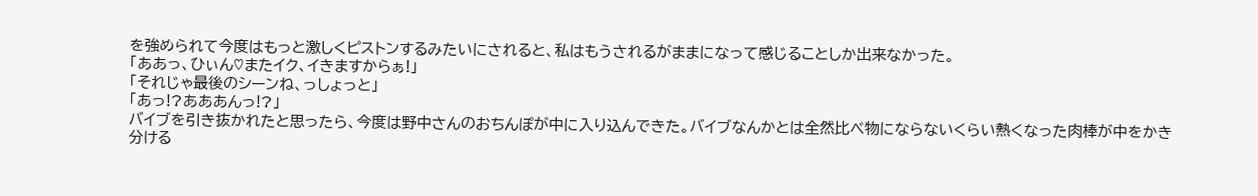を強められて今度はもっと激しくピストンするみたいにされると、私はもうされるがままになって感じることしか出来なかった。
「ああっ、ひぃん♡またイク、イきますからぁ!」
「それじゃ最後のシーンね、っしょっと」
「あっ!?あああんっ!?」
バイブを引き抜かれたと思ったら、今度は野中さんのおちんぽが中に入り込んできた。バイブなんかとは全然比べ物にならないくらい熱くなった肉棒が中をかき分ける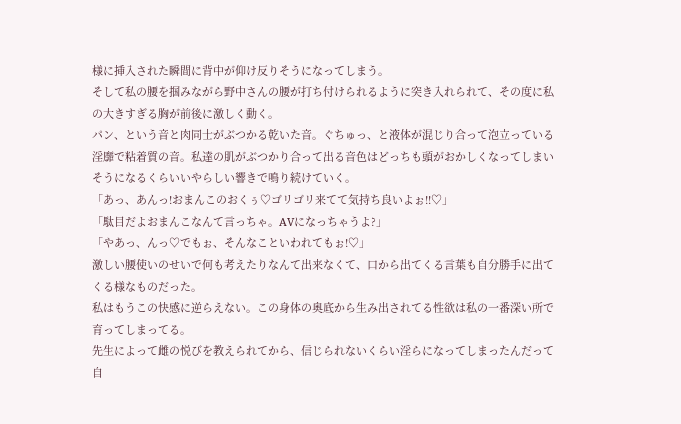様に挿入された瞬間に背中が仰け反りそうになってしまう。
そして私の腰を掴みながら野中さんの腰が打ち付けられるように突き入れられて、その度に私の大きすぎる胸が前後に激しく動く。
パン、という音と肉同士がぶつかる乾いた音。ぐちゅっ、と液体が混じり合って泡立っている淫靡で粘着質の音。私達の肌がぶつかり合って出る音色はどっちも頭がおかしくなってしまいそうになるくらいいやらしい響きで鳴り続けていく。
「あっ、あんっ!おまんこのおくぅ♡ゴリゴリ来てて気持ち良いよぉ!!♡」
「駄目だよおまんこなんて言っちゃ。AVになっちゃうよ?」
「やあっ、んっ♡でもぉ、そんなこといわれてもぉ!♡」
激しい腰使いのせいで何も考えたりなんて出来なくて、口から出てくる言葉も自分勝手に出てくる様なものだった。
私はもうこの快感に逆らえない。この身体の奥底から生み出されてる性欲は私の一番深い所で育ってしまってる。
先生によって雌の悦びを教えられてから、信じられないくらい淫らになってしまったんだって自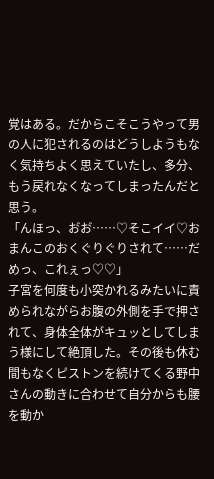覚はある。だからこそこうやって男の人に犯されるのはどうしようもなく気持ちよく思えていたし、多分、もう戻れなくなってしまったんだと思う。
「んほっ、お゙お゙……♡そこイイ♡おまんこのおくぐりぐりされて……だめっ、これぇっ♡♡」
子宮を何度も小突かれるみたいに責められながらお腹の外側を手で押されて、身体全体がキュッとしてしまう様にして絶頂した。その後も休む間もなくピストンを続けてくる野中さんの動きに合わせて自分からも腰を動か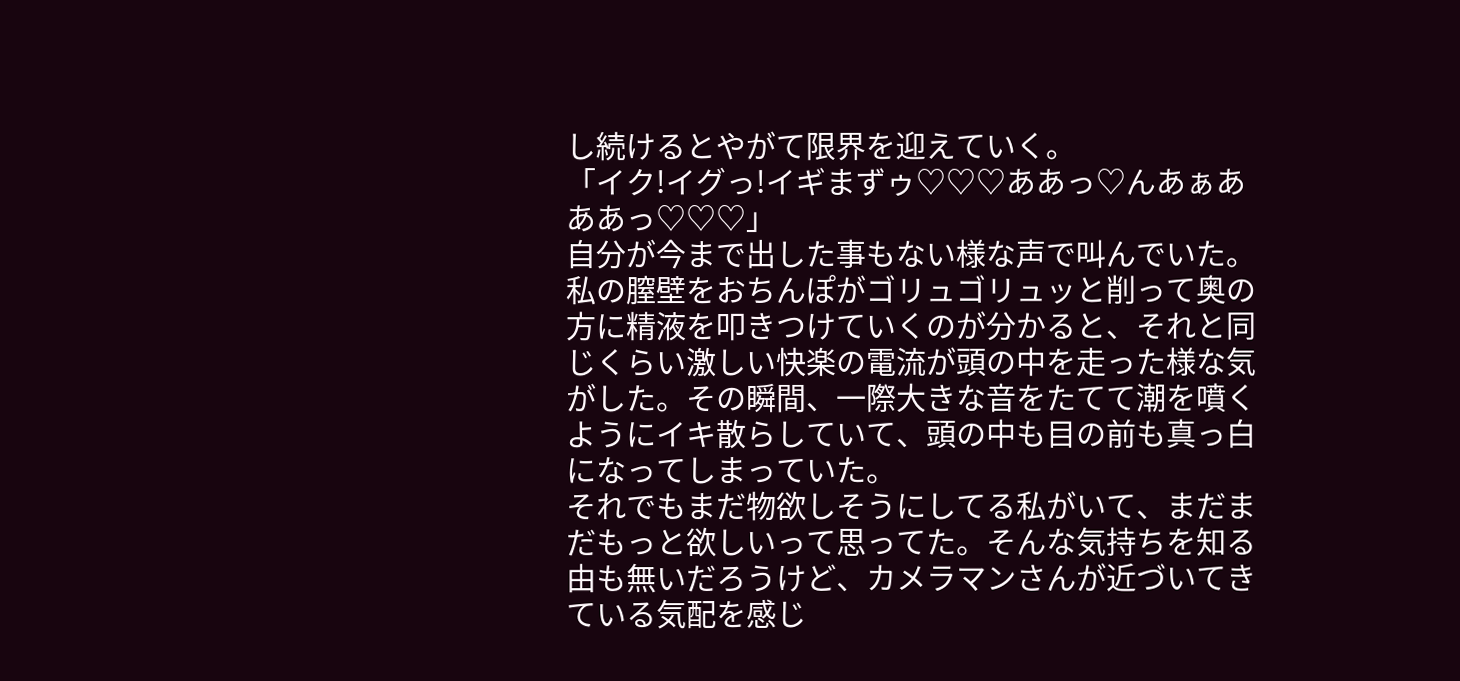し続けるとやがて限界を迎えていく。
「イク!イグっ!イギまずゥ♡♡♡ああっ♡んあぁあああっ♡♡♡」
自分が今まで出した事もない様な声で叫んでいた。私の膣壁をおちんぽがゴリュゴリュッと削って奥の方に精液を叩きつけていくのが分かると、それと同じくらい激しい快楽の電流が頭の中を走った様な気がした。その瞬間、一際大きな音をたてて潮を噴くようにイキ散らしていて、頭の中も目の前も真っ白になってしまっていた。
それでもまだ物欲しそうにしてる私がいて、まだまだもっと欲しいって思ってた。そんな気持ちを知る由も無いだろうけど、カメラマンさんが近づいてきている気配を感じ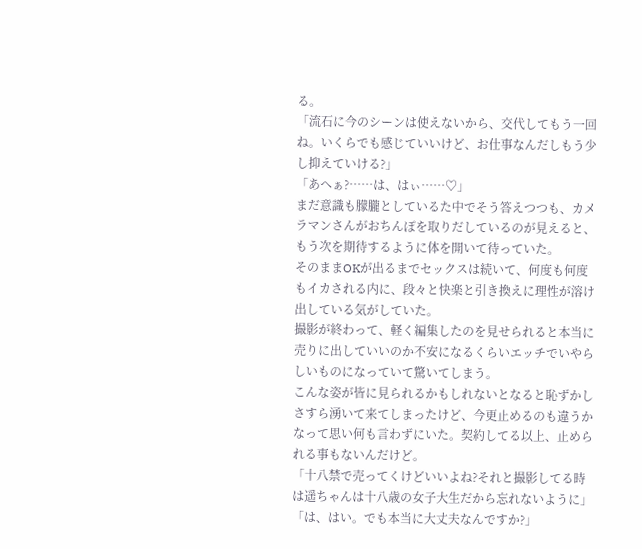る。
「流石に今のシーンは使えないから、交代してもう一回ね。いくらでも感じていいけど、お仕事なんだしもう少し抑えていける?」
「あへぁ?……は、はぃ……♡」
まだ意識も朦朧としているた中でそう答えつつも、カメラマンさんがおちんぽを取りだしているのが見えると、もう次を期待するように体を開いて待っていた。
そのままOKが出るまでセックスは続いて、何度も何度もイカされる内に、段々と快楽と引き換えに理性が溶け出している気がしていた。
撮影が終わって、軽く編集したのを見せられると本当に売りに出していいのか不安になるくらいエッチでいやらしいものになっていて驚いてしまう。
こんな姿が皆に見られるかもしれないとなると恥ずかしさすら湧いて来てしまったけど、今更止めるのも違うかなって思い何も言わずにいた。契約してる以上、止められる事もないんだけど。
「十八禁で売ってくけどいいよね?それと撮影してる時は遥ちゃんは十八歳の女子大生だから忘れないように」
「は、はい。でも本当に大丈夫なんですか?」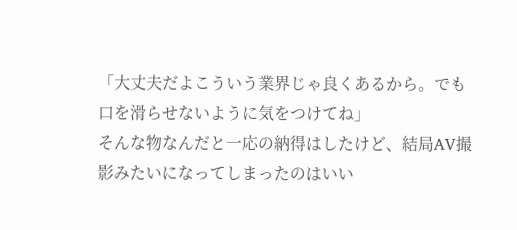「大丈夫だよこういう業界じゃ良くあるから。でも口を滑らせないように気をつけてね」
そんな物なんだと一応の納得はしたけど、結局AV撮影みたいになってしまったのはいい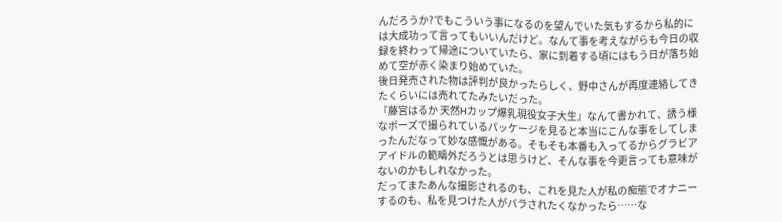んだろうか?でもこういう事になるのを望んでいた気もするから私的には大成功って言ってもいいんだけど。なんて事を考えながらも今日の収録を終わって帰途についていたら、家に到着する頃にはもう日が落ち始めて空が赤く染まり始めていた。
後日発売された物は評判が良かったらしく、野中さんが再度連絡してきたくらいには売れてたみたいだった。
『藤宮はるか 天然Hカップ爆乳現役女子大生』なんて書かれて、誘う様なポーズで撮られているパッケージを見ると本当にこんな事をしてしまったんだなって妙な感慨がある。そもそも本番も入ってるからグラビアアイドルの範疇外だろうとは思うけど、そんな事を今更言っても意味がないのかもしれなかった。
だってまたあんな撮影されるのも、これを見た人が私の痴態でオナニーするのも、私を見つけた人がバラされたくなかったら……な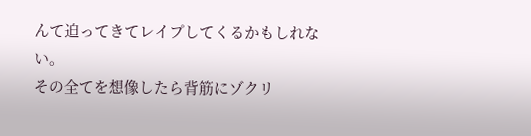んて迫ってきてレイプしてくるかもしれない。
その全てを想像したら背筋にゾクリ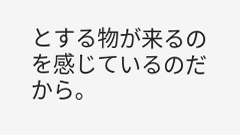とする物が来るのを感じているのだから。